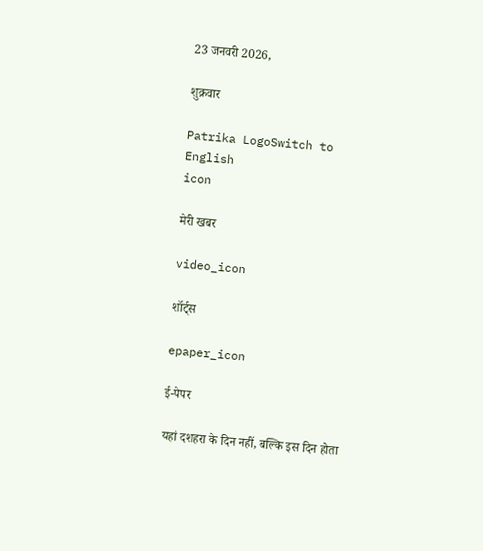23 जनवरी 2026,

शुक्रवार

Patrika LogoSwitch to English
icon

मेरी खबर

video_icon

शॉर्ट्स

epaper_icon

ई-पेपर

यहां दशहरा के दिन नहीं, बल्कि इस दिन होता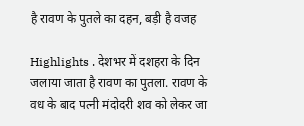है रावण के पुतले का दहन, बड़ी है वजह

Highlights . देशभर में दशहरा के दिन जलाया जाता है रावण का पुतला. रावण के वध के बाद पत्नी मंदोदरी शव को लेकर जा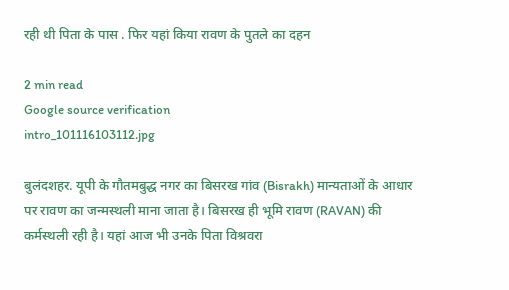रही थी पिता के पास . फिर यहां किया रावण के पुतले का दहन

2 min read
Google source verification
intro_101116103112.jpg

बुलंदशहर. यूपी के गौतमबुद्ध नगर का बिसरख गांव (Bisrakh) मान्यताओं के आधार पर रावण का जन्मस्थली माना जाता है। बिसरख ही भूमि रावण (RAVAN) की कर्मस्थली रही है। यहां आज भी उनके पिता विश्रवरा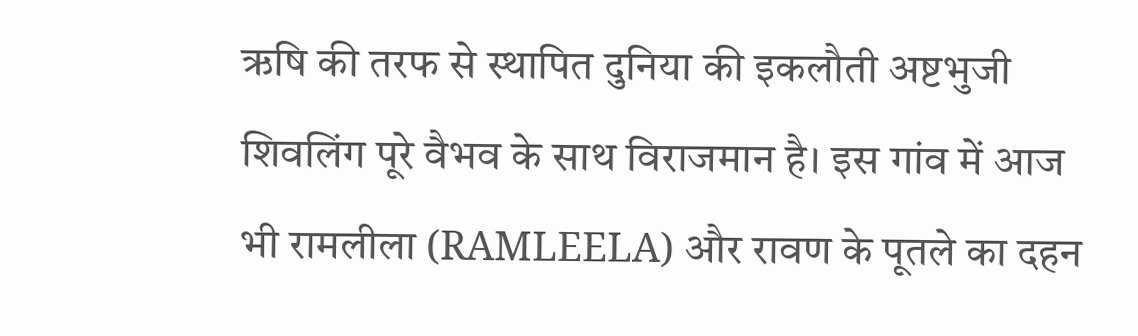ऋषि की तरफ से स्थापित दुनिया की इकलौती अष्टभुजी शिवलिंग पूरे वैभव के साथ विराजमान है। इस गांव में आज भी रामलीला (RAMLEELA) और रावण के पूतले का दहन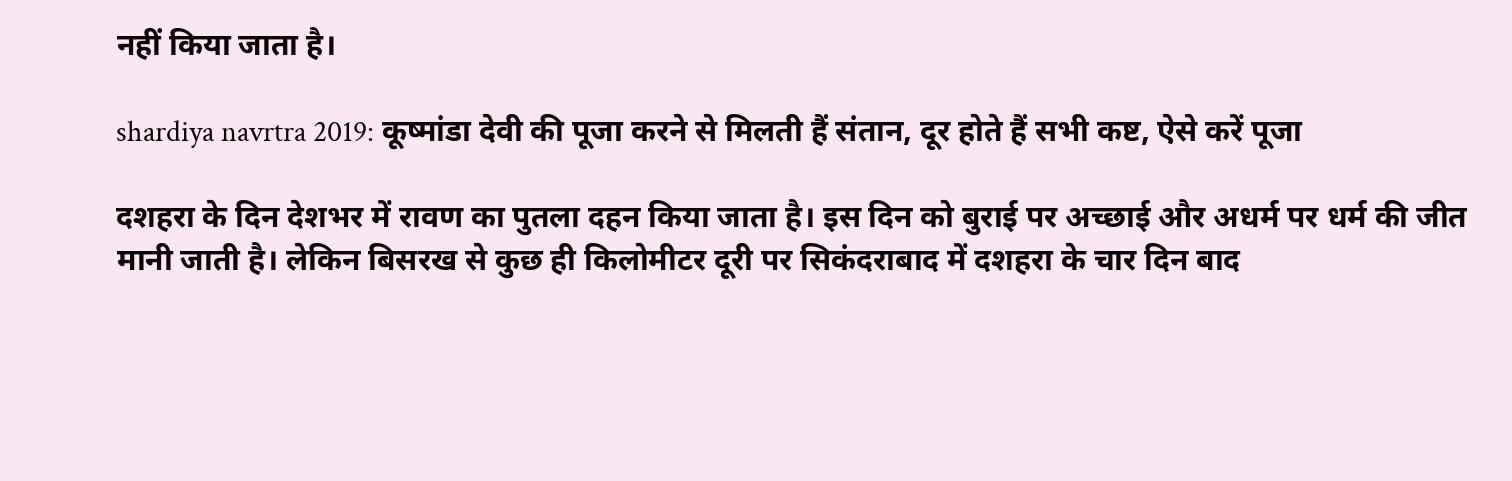नहीं किया जाता है।

shardiya navrtra 2019: कूष्मांडा देवी की पूजा करने से मिलती हैं संतान, दूर होते हैं सभी कष्ट, ऐसे करें पूजा

दशहरा के दिन देशभर में रावण का पुतला दहन किया जाता है। इस दिन को बुराई पर अच्छाई और अधर्म पर धर्म की जीत मानी जाती है। लेकिन बिसरख से कुछ ही किलोमीटर दूरी पर सिकंदराबाद में दशहरा के चार दिन बाद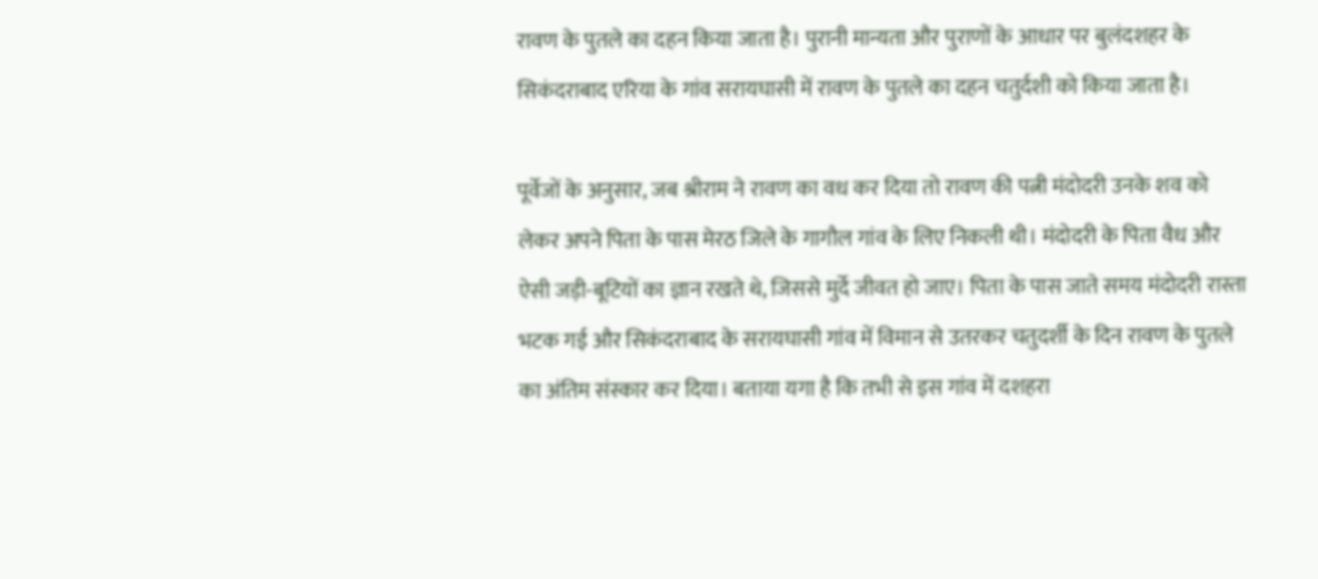रावण के पुतले का दहन किया जाता है। पुरानी मान्यता और पुराणों के आधार पर बुलंदशहर के सिकंदराबाद एरिया के गांव सरायघासी में रावण के पुतले का दहन चतुर्दशी को किया जाता है।

पूर्वेजों के अनुसार, जब श्रीराम ने रावण का वध कर दिया तो रावण की पत्नी मंदोदरी उनके शव को लेकर अपने पिता के पास मेरठ जिले के गागौल गांव के लिए निकली थी। मंदोदरी के पिता वैध और ऐसी जड़ी-बूटियों का ज्ञान रखते थे, जिससे मुर्दे जीवत हो जाए। पिता के पास जाते समय मंदोदरी रास्ता भटक गई और सिकंदराबाद के सरायघासी गांव में विमान से उतरकर चतुदर्शी के दिन रावण के पुतले का अंतिम संस्कार कर दिया। बताया यगा है कि तभी से इस गांव में दशहरा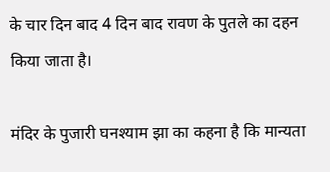के चार दिन बाद 4 दिन बाद रावण के पुतले का दहन किया जाता है।

मंदिर के पुजारी घनश्याम झा का कहना है कि मान्यता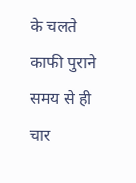के चलते काफी पुराने समय से ही चार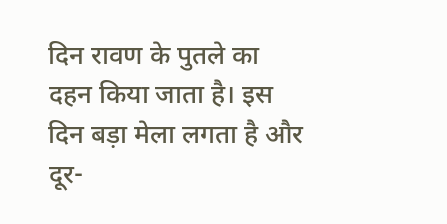दिन रावण के पुतले का दहन किया जाता है। इस दिन बड़ा मेला लगता है और दूर-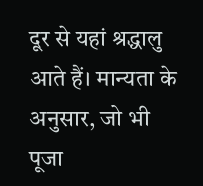दूर से यहां श्रद्धालु आते हैं। मान्यता के अनुसार, जो भी पूजा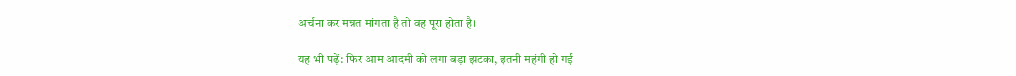अर्चना कर मन्नत मांगता है तो वह पूरा होता है।

यह भी पढ़ें: फिर आम आदमी को लगा बड़ा झटका, इतनी महंगी हो गई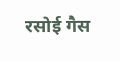रसोई गैस